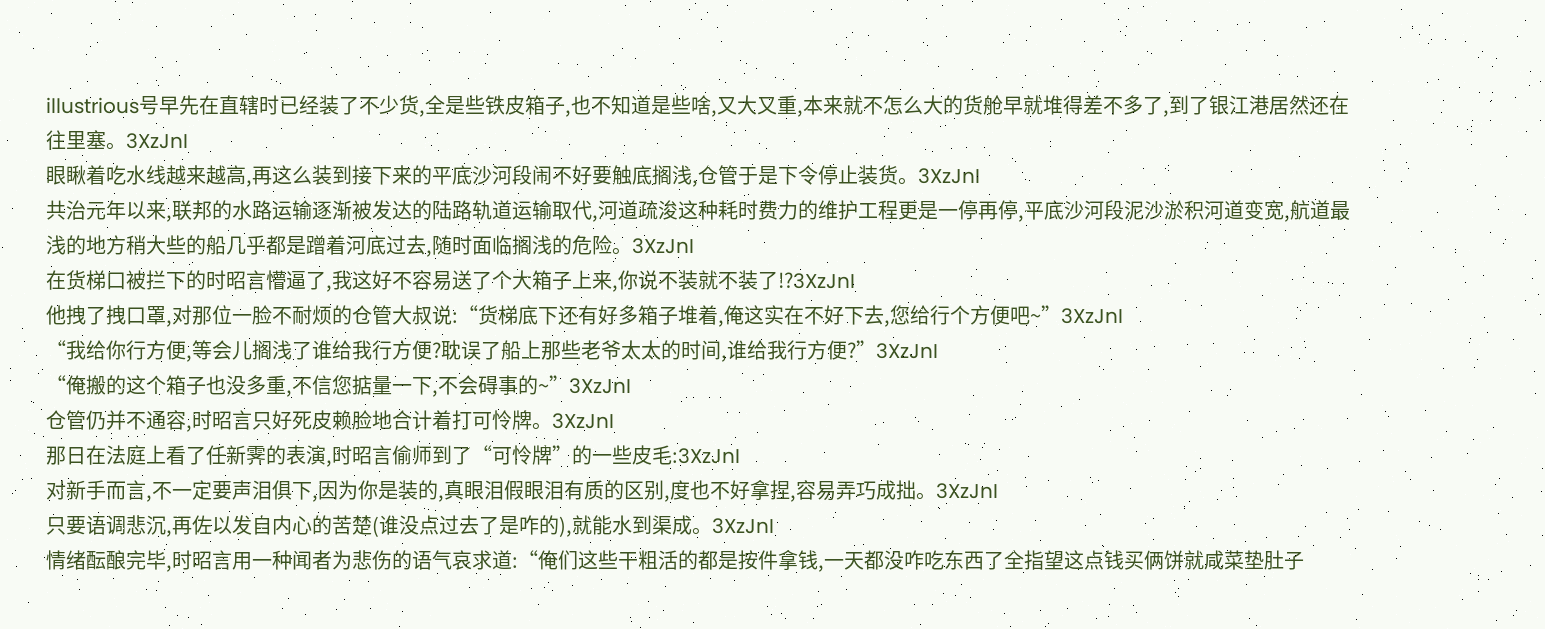illustrious号早先在直辖时已经装了不少货,全是些铁皮箱子,也不知道是些啥,又大又重,本来就不怎么大的货舱早就堆得差不多了,到了银江港居然还在往里塞。3XzJnI
眼瞅着吃水线越来越高,再这么装到接下来的平底沙河段闹不好要触底搁浅,仓管于是下令停止装货。3XzJnI
共治元年以来,联邦的水路运输逐渐被发达的陆路轨道运输取代,河道疏浚这种耗时费力的维护工程更是一停再停,平底沙河段泥沙淤积河道变宽,航道最浅的地方稍大些的船几乎都是蹭着河底过去,随时面临搁浅的危险。3XzJnI
在货梯口被拦下的时昭言懵逼了,我这好不容易送了个大箱子上来,你说不装就不装了!?3XzJnI
他拽了拽口罩,对那位一脸不耐烦的仓管大叔说:“货梯底下还有好多箱子堆着,俺这实在不好下去,您给行个方便吧~”3XzJnI
“我给你行方便,等会儿搁浅了谁给我行方便?耽误了船上那些老爷太太的时间,谁给我行方便?”3XzJnI
“俺搬的这个箱子也没多重,不信您掂量一下,不会碍事的~”3XzJnI
仓管仍并不通容,时昭言只好死皮赖脸地合计着打可怜牌。3XzJnI
那日在法庭上看了任新霁的表演,时昭言偷师到了“可怜牌”的一些皮毛:3XzJnI
对新手而言,不一定要声泪俱下,因为你是装的,真眼泪假眼泪有质的区别,度也不好拿捏,容易弄巧成拙。3XzJnI
只要语调悲沉,再佐以发自内心的苦楚(谁没点过去了是咋的),就能水到渠成。3XzJnI
情绪酝酿完毕,时昭言用一种闻者为悲伤的语气哀求道:“俺们这些干粗活的都是按件拿钱,一天都没咋吃东西了全指望这点钱买俩饼就咸菜垫肚子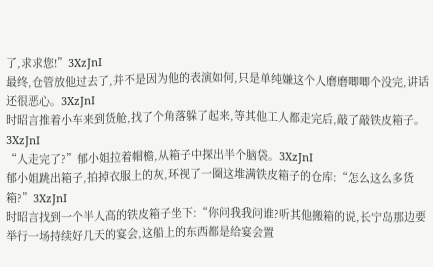了,求求您!”3XzJnI
最终,仓管放他过去了,并不是因为他的表演如何,只是单纯嫌这个人磨磨唧唧个没完,讲话还很恶心。3XzJnI
时昭言推着小车来到货舱,找了个角落躲了起来,等其他工人都走完后,敲了敲铁皮箱子。3XzJnI
“人走完了?”郁小姐拉着帽檐,从箱子中探出半个脑袋。3XzJnI
郁小姐跳出箱子,拍掉衣服上的灰,环视了一圈这堆满铁皮箱子的仓库:“怎么这么多货箱?”3XzJnI
时昭言找到一个半人高的铁皮箱子坐下:“你问我我问谁?听其他搬箱的说,长宁岛那边要举行一场持续好几天的宴会,这船上的东西都是给宴会置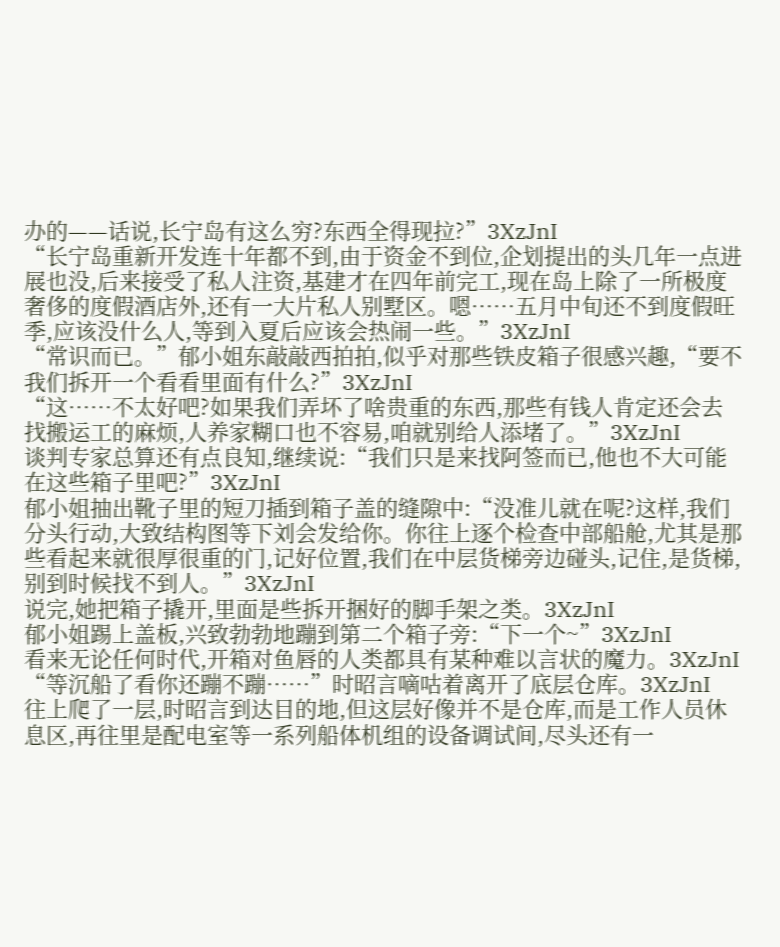办的——话说,长宁岛有这么穷?东西全得现拉?”3XzJnI
“长宁岛重新开发连十年都不到,由于资金不到位,企划提出的头几年一点进展也没,后来接受了私人注资,基建才在四年前完工,现在岛上除了一所极度奢侈的度假酒店外,还有一大片私人别墅区。嗯……五月中旬还不到度假旺季,应该没什么人,等到入夏后应该会热闹一些。”3XzJnI
“常识而已。”郁小姐东敲敲西拍拍,似乎对那些铁皮箱子很感兴趣,“要不我们拆开一个看看里面有什么?”3XzJnI
“这……不太好吧?如果我们弄坏了啥贵重的东西,那些有钱人肯定还会去找搬运工的麻烦,人养家糊口也不容易,咱就别给人添堵了。”3XzJnI
谈判专家总算还有点良知,继续说:“我们只是来找阿签而已,他也不大可能在这些箱子里吧?”3XzJnI
郁小姐抽出靴子里的短刀插到箱子盖的缝隙中:“没准儿就在呢?这样,我们分头行动,大致结构图等下刘会发给你。你往上逐个检查中部船舱,尤其是那些看起来就很厚很重的门,记好位置,我们在中层货梯旁边碰头,记住,是货梯,别到时候找不到人。”3XzJnI
说完,她把箱子撬开,里面是些拆开捆好的脚手架之类。3XzJnI
郁小姐踢上盖板,兴致勃勃地蹦到第二个箱子旁:“下一个~”3XzJnI
看来无论任何时代,开箱对鱼唇的人类都具有某种难以言状的魔力。3XzJnI
“等沉船了看你还蹦不蹦……”时昭言嘀咕着离开了底层仓库。3XzJnI
往上爬了一层,时昭言到达目的地,但这层好像并不是仓库,而是工作人员休息区,再往里是配电室等一系列船体机组的设备调试间,尽头还有一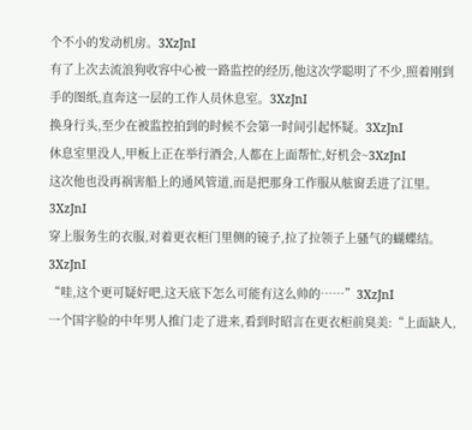个不小的发动机房。3XzJnI
有了上次去流浪狗收容中心被一路监控的经历,他这次学聪明了不少,照着刚到手的图纸,直奔这一层的工作人员休息室。3XzJnI
换身行头,至少在被监控拍到的时候不会第一时间引起怀疑。3XzJnI
休息室里没人,甲板上正在举行酒会,人都在上面帮忙,好机会~3XzJnI
这次他也没再祸害船上的通风管道,而是把那身工作服从舷窗丢进了江里。3XzJnI
穿上服务生的衣服,对着更衣柜门里侧的镜子,拉了拉领子上骚气的蝴蝶结。3XzJnI
“哇,这个更可疑好吧,这天底下怎么可能有这么帅的……”3XzJnI
一个国字脸的中年男人推门走了进来,看到时昭言在更衣柜前臭美:“上面缺人,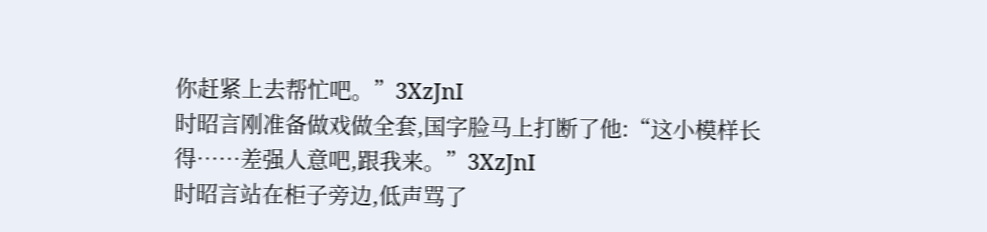你赶紧上去帮忙吧。”3XzJnI
时昭言刚准备做戏做全套,国字脸马上打断了他:“这小模样长得……差强人意吧,跟我来。”3XzJnI
时昭言站在柜子旁边,低声骂了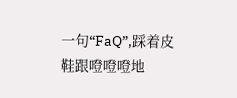一句“FaQ”,踩着皮鞋跟噔噔噔地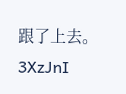跟了上去。3XzJnI